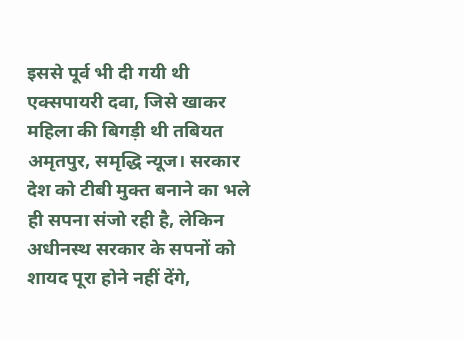इससे पूर्व भी दी गयी थी एक्सपायरी दवा, जिसे खाकर महिला की बिगड़ी थी तबियत
अमृतपुर, समृद्धि न्यूज। सरकार देश को टीबी मुक्त बनाने का भले ही सपना संजो रही है, लेकिन अधीनस्थ सरकार के सपनों को शायद पूरा होने नहीं देंगे,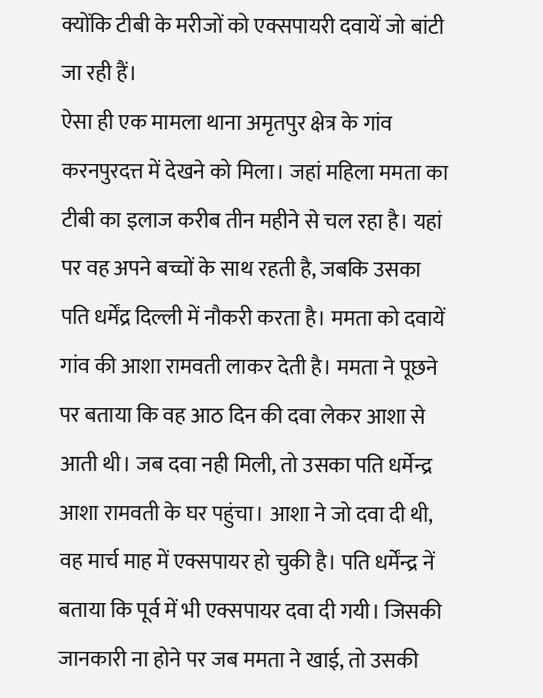क्योंकि टीबी के मरीजों को एक्सपायरी दवायें जो बांटी जा रही हैं।
ऐसा ही एक मामला थाना अमृतपुर क्षेत्र के गांव करनपुरदत्त में देखने को मिला। जहां महिला ममता का टीबी का इलाज करीब तीन महीने से चल रहा है। यहां पर वह अपने बच्चों के साथ रहती है, जबकि उसका पति धर्मेंद्र दिल्ली में नौकरी करता है। ममता को दवायें गांव की आशा रामवती लाकर देती है। ममता ने पूछने पर बताया कि वह आठ दिन की दवा लेकर आशा से आती थी। जब दवा नही मिली, तो उसका पति धर्मेन्द्र आशा रामवती के घर पहुंचा। आशा ने जो दवा दी थी, वह मार्च माह में एक्सपायर हो चुकी है। पति धर्मेंन्द्र नें बताया कि पूर्व में भी एक्सपायर दवा दी गयी। जिसकी जानकारी ना होने पर जब ममता ने खाई, तो उसकी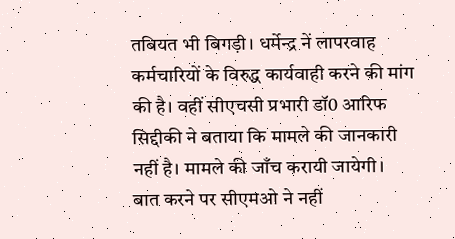तबियत भी बिगड़ी। धर्मेन्द्र नें लापरवाह कर्मचारियों के विरुद्ध कार्यवाही करने की मांग की है। वहीं सीएचसी प्रभारी डॉ0 आरिफ सिद्दीकी ने बताया कि मामले की जानकारी नहीं है। मामले की जाँच करायी जायेगी।
बात करने पर सीएमओ ने नहीं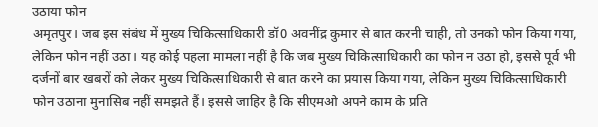उठाया फोन
अमृतपुर। जब इस संबंध में मुख्य चिकित्साधिकारी डॉ0 अवनींद्र कुमार से बात करनी चाही, तो उनको फोन किया गया, लेकिन फोन नहीं उठा। यह कोई पहला मामला नहीं है कि जब मुख्य चिकित्साधिकारी का फोन न उठा हो, इससे पूर्व भी दर्जनों बार खबरों को लेकर मुख्य चिकित्साधिकारी से बात करने का प्रयास किया गया, लेकिन मुख्य चिकित्साधिकारी फोन उठाना मुनासिब नहीं समझते हैं। इससे जाहिर है कि सीएमओ अपने काम के प्रति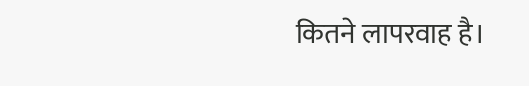कितने लापरवाह है।